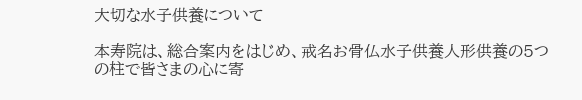大切な水子供養について

本寿院は、総合案内をはじめ、戒名お骨仏水子供養人形供養の5つの柱で皆さまの心に寄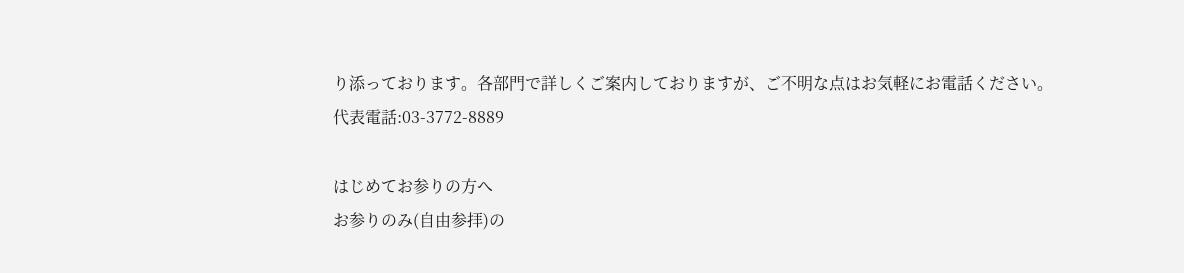り添っております。各部門で詳しくご案内しておりますが、ご不明な点はお気軽にお電話ください。
代表電話:03-3772-8889

はじめてお参りの方へ
お参りのみ(自由参拝)の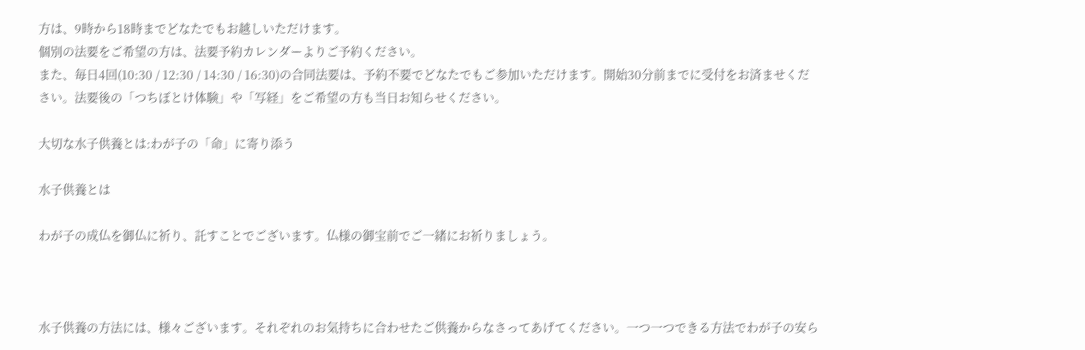方は、9時から18時までどなたでもお越しいただけます。
個別の法要をご希望の方は、法要予約カレンダーよりご予約ください。
また、毎日4回(10:30 / 12:30 / 14:30 / 16:30)の合同法要は、予約不要でどなたでもご参加いただけます。開始30分前までに受付をお済ませください。法要後の「つちぼとけ体験」や「写経」をご希望の方も当日お知らせください。

大切な水子供養とは:わが子の「命」に寄り添う

水子供養とは

わが子の成仏を御仏に祈り、託すことでございます。仏様の御宝前でご一緒にお祈りましょう。



水子供養の方法には、様々ございます。それぞれのお気持ちに合わせたご供養からなさってあげてください。一つ一つできる方法でわが子の安ら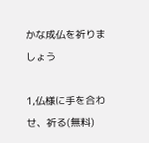かな成仏を祈りましょう

1,仏様に手を合わせ、祈る(無料)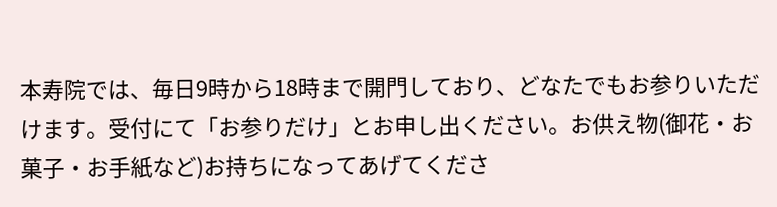本寿院では、毎日9時から18時まで開門しており、どなたでもお参りいただけます。受付にて「お参りだけ」とお申し出ください。お供え物(御花・お菓子・お手紙など)お持ちになってあげてくださ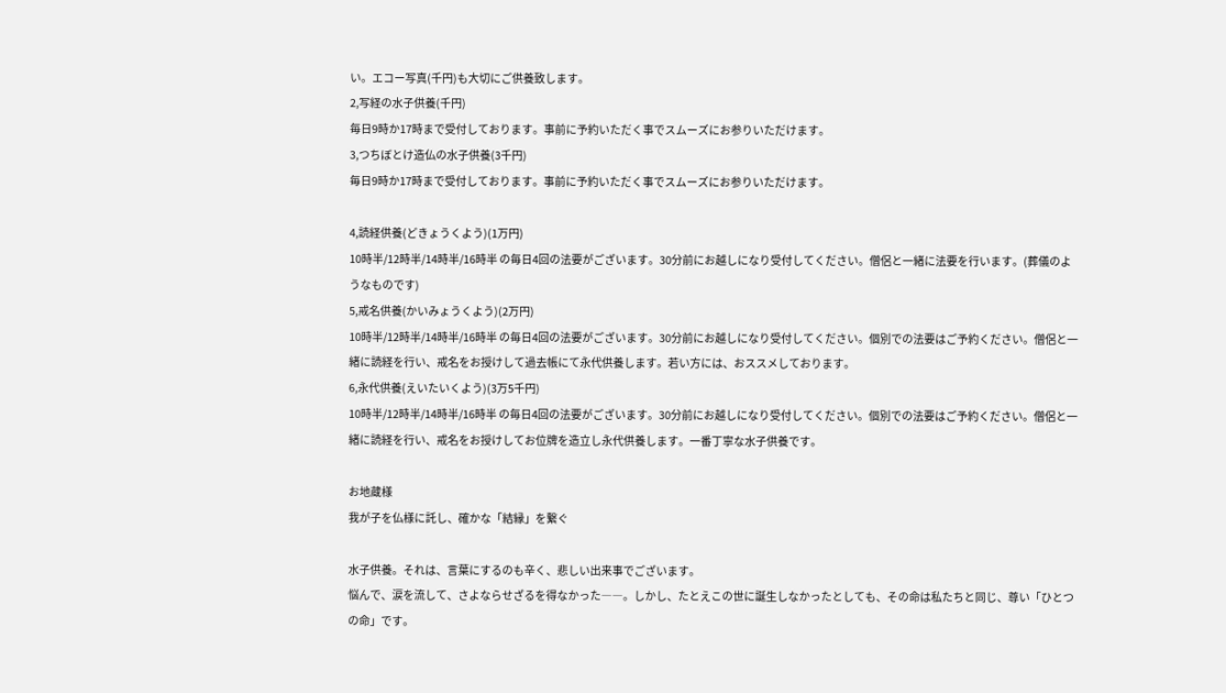い。エコー写真(千円)も大切にご供養致します。
2,写経の水子供養(千円)
毎日9時か17時まで受付しております。事前に予約いただく事でスムーズにお参りいただけます。
3,つちぼとけ造仏の水子供養(3千円)
毎日9時か17時まで受付しております。事前に予約いただく事でスムーズにお参りいただけます。

4,読経供養(どきょうくよう)(1万円)
10時半/12時半/14時半/16時半 の毎日4回の法要がございます。30分前にお越しになり受付してください。僧侶と一緒に法要を行います。(葬儀のようなものです)
5,戒名供養(かいみょうくよう)(2万円)
10時半/12時半/14時半/16時半 の毎日4回の法要がございます。30分前にお越しになり受付してください。個別での法要はご予約ください。僧侶と一緒に読経を行い、戒名をお授けして過去帳にて永代供養します。若い方には、おススメしております。
6,永代供養(えいたいくよう)(3万5千円)
10時半/12時半/14時半/16時半 の毎日4回の法要がございます。30分前にお越しになり受付してください。個別での法要はご予約ください。僧侶と一緒に読経を行い、戒名をお授けしてお位牌を造立し永代供養します。一番丁寧な水子供養です。

お地蔵様
我が子を仏様に託し、確かな「結縁」を繋ぐ

水子供養。それは、言葉にするのも辛く、悲しい出来事でございます。
悩んで、涙を流して、さよならせざるを得なかった――。しかし、たとえこの世に誕生しなかったとしても、その命は私たちと同じ、尊い「ひとつの命」です。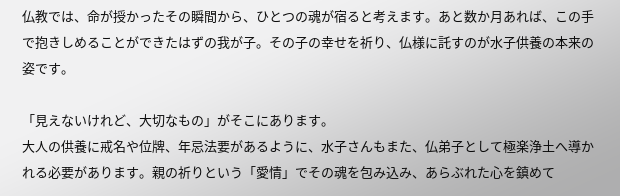仏教では、命が授かったその瞬間から、ひとつの魂が宿ると考えます。あと数か月あれば、この手で抱きしめることができたはずの我が子。その子の幸せを祈り、仏様に託すのが水子供養の本来の姿です。

「見えないけれど、大切なもの」がそこにあります。
大人の供養に戒名や位牌、年忌法要があるように、水子さんもまた、仏弟子として極楽浄土へ導かれる必要があります。親の祈りという「愛情」でその魂を包み込み、あらぶれた心を鎮めて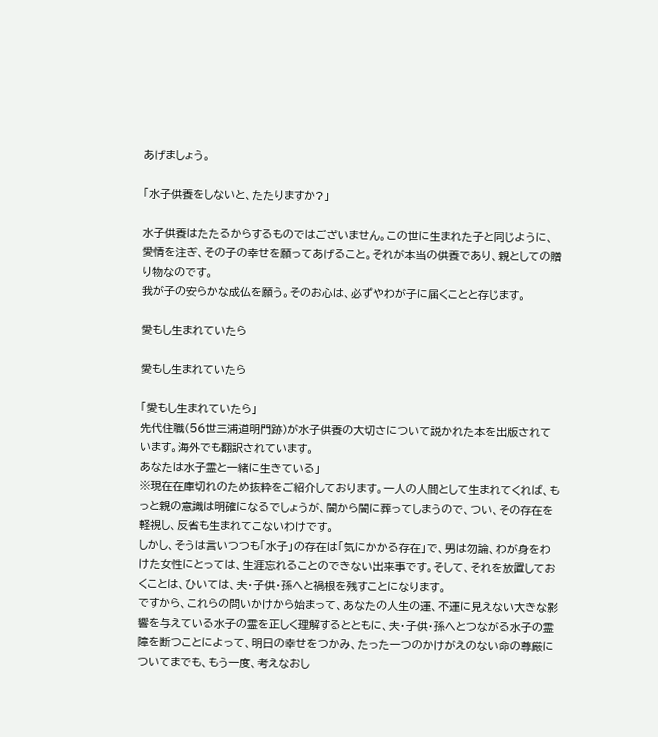あげましょう。

「水子供養をしないと、たたりますか?」

水子供養はたたるからするものではございません。この世に生まれた子と同じように、愛情を注ぎ、その子の幸せを願ってあげること。それが本当の供養であり、親としての贈り物なのです。
我が子の安らかな成仏を願う。そのお心は、必ずやわが子に届くことと存じます。

愛もし生まれていたら

愛もし生まれていたら

「愛もし生まれていたら」
先代住職(56世三浦道明門跡)が水子供養の大切さについて説かれた本を出版されています。海外でも翻訳されています。
あなたは水子霊と一緒に生きている」
※現在在庫切れのため抜粋をご紹介しております。一人の人間として生まれてくれば、もっと親の意識は明確になるでしょうが、闇から闇に葬ってしまうので、つい、その存在を軽視し、反省も生まれてこないわけです。
しかし、そうは言いつつも「水子」の存在は「気にかかる存在」で、男は勿論、わが身をわけた女性にとっては、生涯忘れることのできない出来事です。そして、それを放置しておくことは、ひいては、夫・子供・孫へと禍根を残すことになります。
ですから、これらの問いかけから始まって、あなたの人生の運、不運に見えない大きな影響を与えている水子の霊を正しく理解するとともに、夫・子供・孫へとつながる水子の霊障を断つことによって、明日の幸せをつかみ、たった一つのかけがえのない命の尊厳についてまでも、もう一度、考えなおし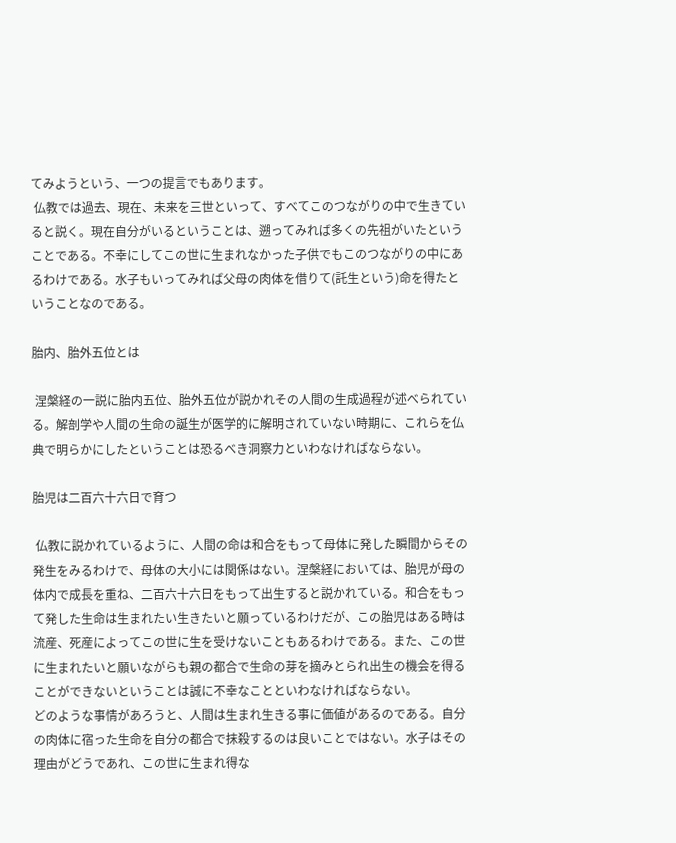てみようという、一つの提言でもあります。
 仏教では過去、現在、未来を三世といって、すべてこのつながりの中で生きていると説く。現在自分がいるということは、遡ってみれば多くの先祖がいたということである。不幸にしてこの世に生まれなかった子供でもこのつながりの中にあるわけである。水子もいってみれば父母の肉体を借りて(託生という)命を得たということなのである。

胎内、胎外五位とは

 涅槃経の一説に胎内五位、胎外五位が説かれその人間の生成過程が述べられている。解剖学や人間の生命の誕生が医学的に解明されていない時期に、これらを仏典で明らかにしたということは恐るべき洞察力といわなければならない。

胎児は二百六十六日で育つ

 仏教に説かれているように、人間の命は和合をもって母体に発した瞬間からその発生をみるわけで、母体の大小には関係はない。涅槃経においては、胎児が母の体内で成長を重ね、二百六十六日をもって出生すると説かれている。和合をもって発した生命は生まれたい生きたいと願っているわけだが、この胎児はある時は流産、死産によってこの世に生を受けないこともあるわけである。また、この世に生まれたいと願いながらも親の都合で生命の芽を摘みとられ出生の機会を得ることができないということは誠に不幸なことといわなければならない。
どのような事情があろうと、人間は生まれ生きる事に価値があるのである。自分の肉体に宿った生命を自分の都合で抹殺するのは良いことではない。水子はその理由がどうであれ、この世に生まれ得な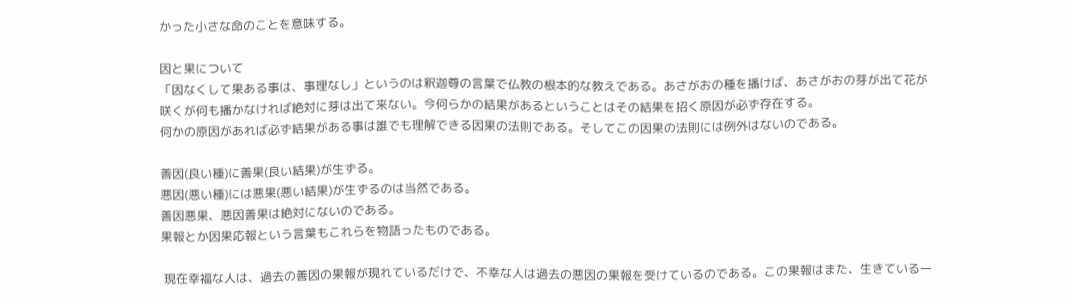かった小さな命のことを意味する。

因と果について
「因なくして果ある事は、事理なし」というのは釈迦尊の言葉で仏教の根本的な教えである。あさがおの種を播けば、あさがおの芽が出て花が咲くが何も播かなければ絶対に芽は出て来ない。今何らかの結果があるということはその結果を招く原因が必ず存在する。
何かの原因があれば必ず結果がある事は誰でも理解できる因果の法則である。そしてこの因果の法則には例外はないのである。

善因(良い種)に善果(良い結果)が生ずる。
悪因(悪い種)には悪果(悪い結果)が生ずるのは当然である。
善因悪果、悪因善果は絶対にないのである。
果報とか因果応報という言葉もこれらを物語ったものである。

 現在幸福な人は、過去の善因の果報が現れているだけで、不幸な人は過去の悪因の果報を受けているのである。この果報はまた、生きている一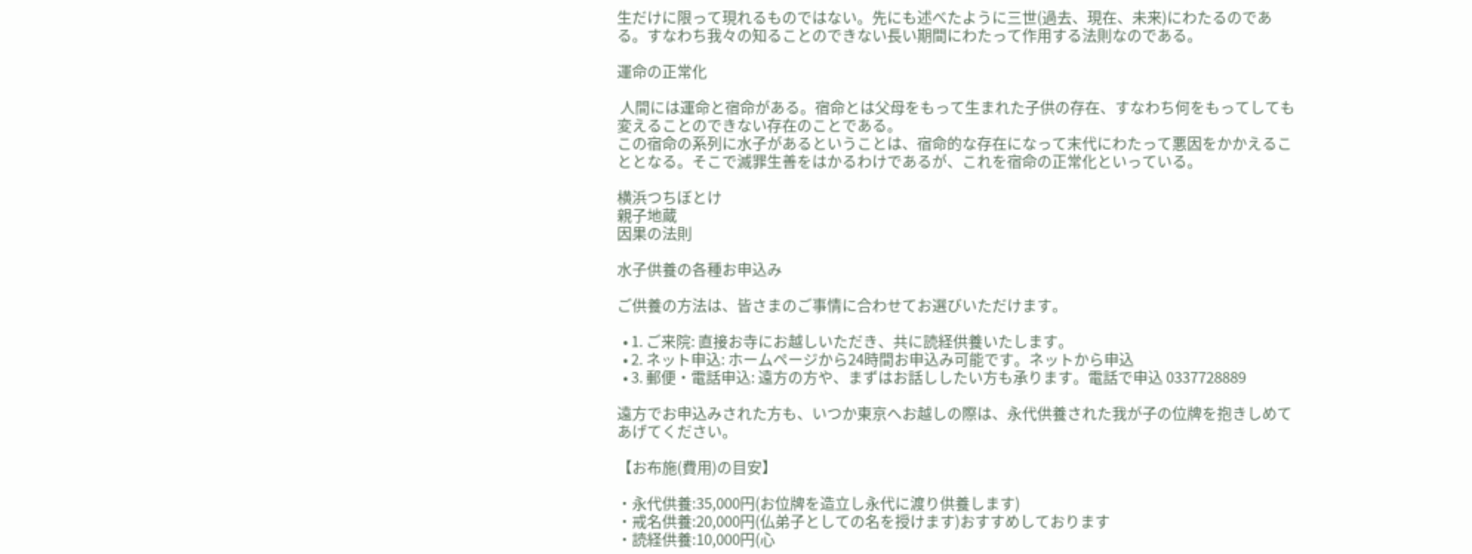生だけに限って現れるものではない。先にも述べたように三世(過去、現在、未来)にわたるのである。すなわち我々の知ることのできない長い期間にわたって作用する法則なのである。

運命の正常化

 人間には運命と宿命がある。宿命とは父母をもって生まれた子供の存在、すなわち何をもってしても変えることのできない存在のことである。
この宿命の系列に水子があるということは、宿命的な存在になって末代にわたって悪因をかかえることとなる。そこで滅罪生善をはかるわけであるが、これを宿命の正常化といっている。

横浜つちぼとけ
親子地蔵
因果の法則

水子供養の各種お申込み

ご供養の方法は、皆さまのご事情に合わせてお選びいただけます。

  • 1. ご来院: 直接お寺にお越しいただき、共に読経供養いたします。
  • 2. ネット申込: ホームページから24時間お申込み可能です。ネットから申込
  • 3. 郵便・電話申込: 遠方の方や、まずはお話ししたい方も承ります。電話で申込 0337728889

遠方でお申込みされた方も、いつか東京へお越しの際は、永代供養された我が子の位牌を抱きしめてあげてください。

【お布施(費用)の目安】

・永代供養:35,000円(お位牌を造立し永代に渡り供養します)
・戒名供養:20,000円(仏弟子としての名を授けます)おすすめしております
・読経供養:10,000円(心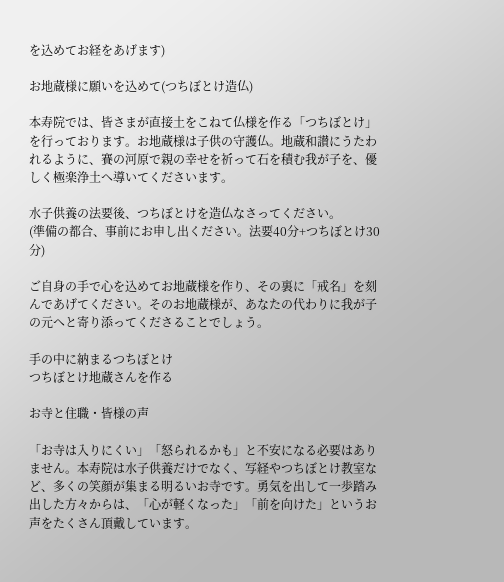を込めてお経をあげます)

お地蔵様に願いを込めて(つちぼとけ造仏)

本寿院では、皆さまが直接土をこねて仏様を作る「つちぼとけ」を行っております。お地蔵様は子供の守護仏。地蔵和讃にうたわれるように、賽の河原で親の幸せを祈って石を積む我が子を、優しく極楽浄土へ導いてくださいます。

水子供養の法要後、つちぼとけを造仏なさってください。
(準備の都合、事前にお申し出ください。法要40分+つちぼとけ30分)

ご自身の手で心を込めてお地蔵様を作り、その裏に「戒名」を刻んであげてください。そのお地蔵様が、あなたの代わりに我が子の元へと寄り添ってくださることでしょう。

手の中に納まるつちぼとけ
つちぼとけ地蔵さんを作る

お寺と住職・皆様の声

「お寺は入りにくい」「怒られるかも」と不安になる必要はありません。本寿院は水子供養だけでなく、写経やつちぼとけ教室など、多くの笑顔が集まる明るいお寺です。勇気を出して一歩踏み出した方々からは、「心が軽くなった」「前を向けた」というお声をたくさん頂戴しています。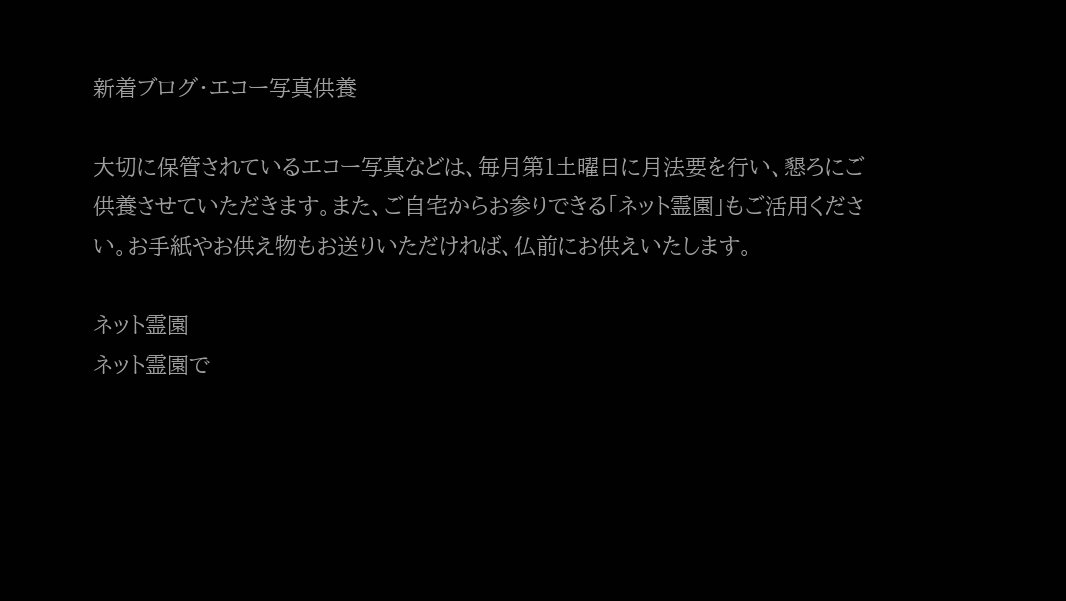新着ブログ・エコー写真供養

大切に保管されているエコー写真などは、毎月第1土曜日に月法要を行い、懇ろにご供養させていただきます。また、ご自宅からお参りできる「ネット霊園」もご活用ください。お手紙やお供え物もお送りいただければ、仏前にお供えいたします。

ネット霊園
ネット霊園で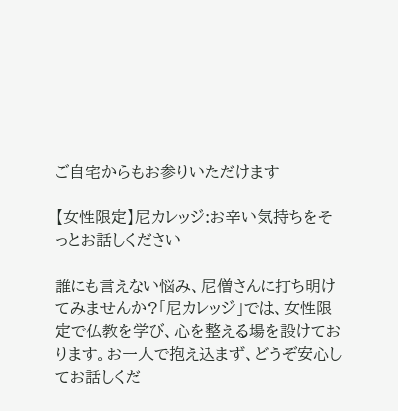ご自宅からもお参りいただけます

【女性限定】尼カレッジ:お辛い気持ちをそっとお話しください

誰にも言えない悩み、尼僧さんに打ち明けてみませんか?「尼カレッジ」では、女性限定で仏教を学び、心を整える場を設けております。お一人で抱え込まず、どうぞ安心してお話しくだ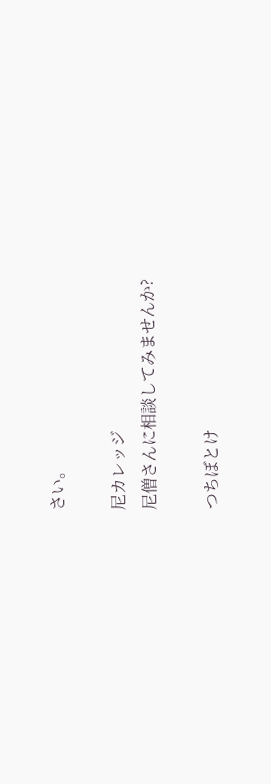さい。

尼カレッジ
尼僧さんに相談してみませんか?

つちぼとけ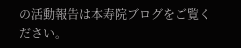の活動報告は本寿院ブログをご覧ください。